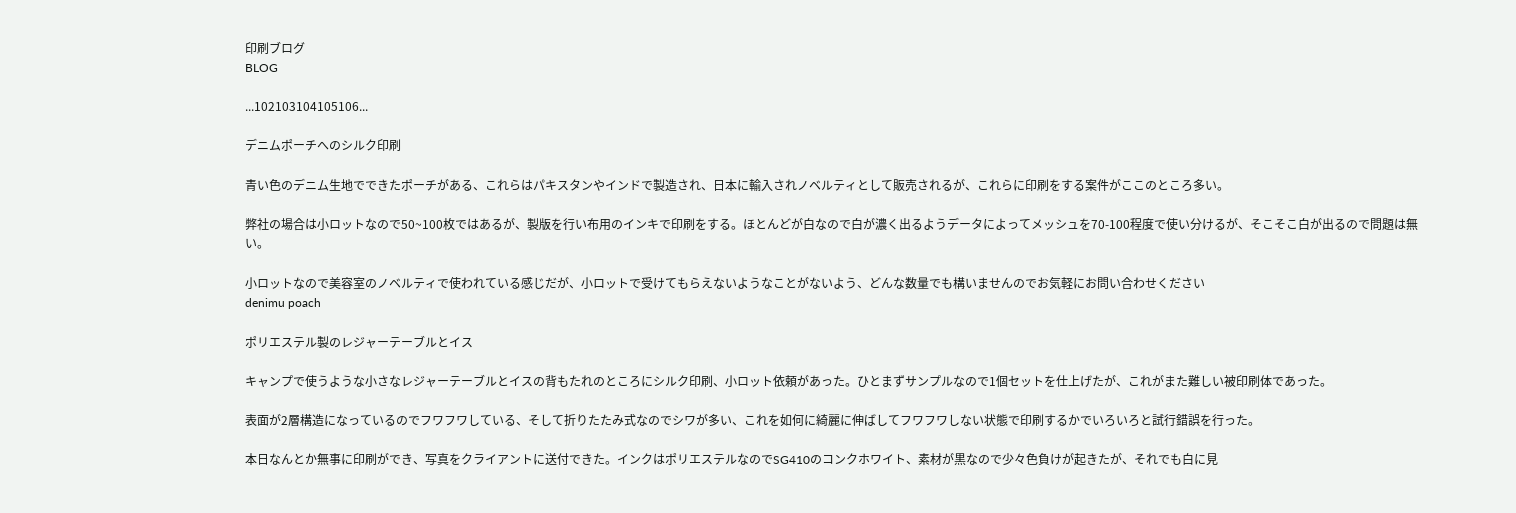印刷ブログ
BLOG

...102103104105106...

デニムポーチへのシルク印刷

青い色のデニム生地でできたポーチがある、これらはパキスタンやインドで製造され、日本に輸入されノベルティとして販売されるが、これらに印刷をする案件がここのところ多い。

弊社の場合は小ロットなので50~100枚ではあるが、製版を行い布用のインキで印刷をする。ほとんどが白なので白が濃く出るようデータによってメッシュを70-100程度で使い分けるが、そこそこ白が出るので問題は無い。

小ロットなので美容室のノベルティで使われている感じだが、小ロットで受けてもらえないようなことがないよう、どんな数量でも構いませんのでお気軽にお問い合わせください
denimu poach

ポリエステル製のレジャーテーブルとイス

キャンプで使うような小さなレジャーテーブルとイスの背もたれのところにシルク印刷、小ロット依頼があった。ひとまずサンプルなので1個セットを仕上げたが、これがまた難しい被印刷体であった。

表面が2層構造になっているのでフワフワしている、そして折りたたみ式なのでシワが多い、これを如何に綺麗に伸ばしてフワフワしない状態で印刷するかでいろいろと試行錯誤を行った。

本日なんとか無事に印刷ができ、写真をクライアントに送付できた。インクはポリエステルなのでSG410のコンクホワイト、素材が黒なので少々色負けが起きたが、それでも白に見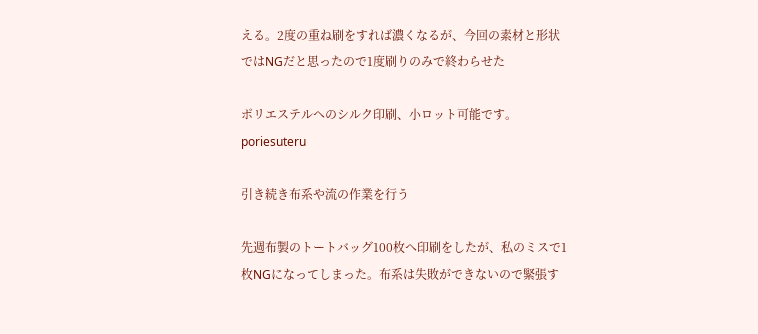える。2度の重ね刷をすれば濃くなるが、今回の素材と形状ではNGだと思ったので1度刷りのみで終わらせた

ポリエステルへのシルク印刷、小ロット可能です。
poriesuteru

引き続き布系や流の作業を行う

先週布製のトートバッグ100枚へ印刷をしたが、私のミスで1枚NGになってしまった。布系は失敗ができないので緊張す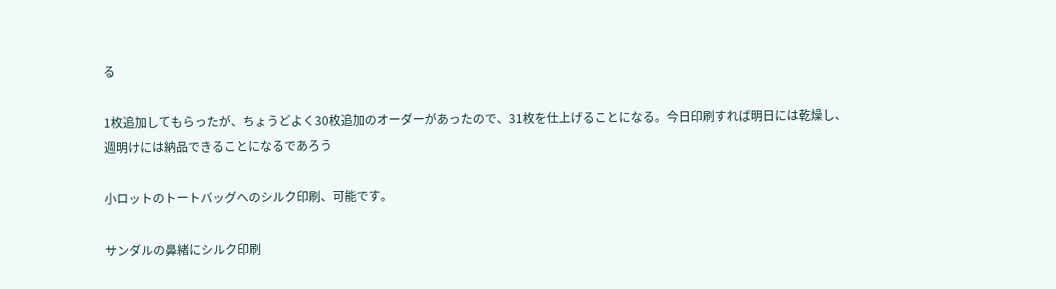る

1枚追加してもらったが、ちょうどよく30枚追加のオーダーがあったので、31枚を仕上げることになる。今日印刷すれば明日には乾燥し、週明けには納品できることになるであろう

小ロットのトートバッグへのシルク印刷、可能です。

サンダルの鼻緒にシルク印刷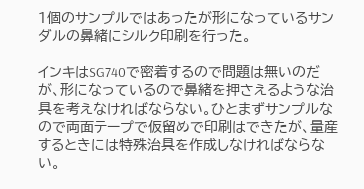1個のサンプルではあったが形になっているサンダルの鼻緒にシルク印刷を行った。

インキはSG740で密着するので問題は無いのだが、形になっているので鼻緒を押さえるような治具を考えなければならない。ひとまずサンプルなので両面テープで仮留めで印刷はできたが、量産するときには特殊治具を作成しなければならない。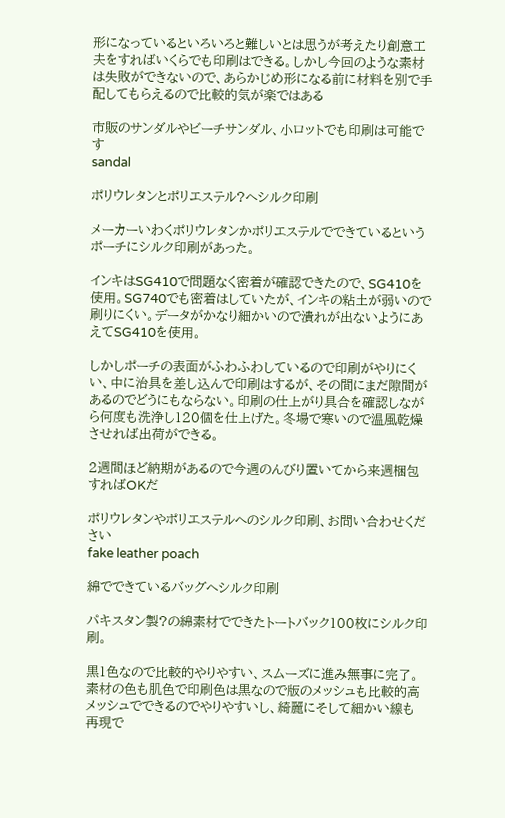形になっているといろいろと難しいとは思うが考えたり創意工夫をすればいくらでも印刷はできる。しかし今回のような素材は失敗ができないので、あらかじめ形になる前に材料を別で手配してもらえるので比較的気が楽ではある

市販のサンダルやビーチサンダル、小ロットでも印刷は可能です
sandal

ポリウレタンとポリエステル?へシルク印刷

メーカーいわくポリウレタンかポリエステルでできているというポーチにシルク印刷があった。

インキはSG410で問題なく密着が確認できたので、SG410を使用。SG740でも密着はしていたが、インキの粘土が弱いので刷りにくい。データがかなり細かいので潰れが出ないようにあえてSG410を使用。

しかしポーチの表面がふわふわしているので印刷がやりにくい、中に治具を差し込んで印刷はするが、その間にまだ隙間があるのでどうにもならない。印刷の仕上がり具合を確認しながら何度も洗浄し120個を仕上げた。冬場で寒いので温風乾燥させれば出荷ができる。

2週間ほど納期があるので今週のんびり置いてから来週梱包すればOKだ

ポリウレタンやポリエステルへのシルク印刷、お問い合わせください
fake leather poach

綿でできているバッグへシルク印刷

パキスタン製?の綿素材でできたトートバック100枚にシルク印刷。

黒1色なので比較的やりやすい、スムーズに進み無事に完了。素材の色も肌色で印刷色は黒なので版のメッシュも比較的高メッシュでできるのでやりやすいし、綺麗にそして細かい線も再現で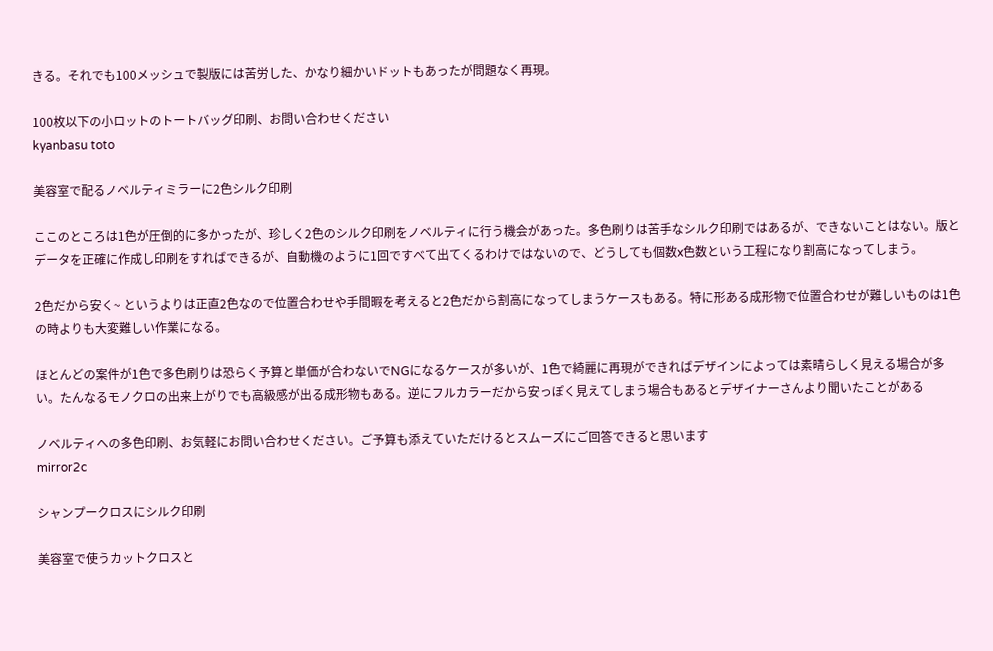きる。それでも100メッシュで製版には苦労した、かなり細かいドットもあったが問題なく再現。

100枚以下の小ロットのトートバッグ印刷、お問い合わせください
kyanbasu toto

美容室で配るノベルティミラーに2色シルク印刷

ここのところは1色が圧倒的に多かったが、珍しく2色のシルク印刷をノベルティに行う機会があった。多色刷りは苦手なシルク印刷ではあるが、できないことはない。版とデータを正確に作成し印刷をすればできるが、自動機のように1回ですべて出てくるわけではないので、どうしても個数x色数という工程になり割高になってしまう。

2色だから安く~ というよりは正直2色なので位置合わせや手間暇を考えると2色だから割高になってしまうケースもある。特に形ある成形物で位置合わせが難しいものは1色の時よりも大変難しい作業になる。

ほとんどの案件が1色で多色刷りは恐らく予算と単価が合わないでNGになるケースが多いが、1色で綺麗に再現ができればデザインによっては素晴らしく見える場合が多い。たんなるモノクロの出来上がりでも高級感が出る成形物もある。逆にフルカラーだから安っぽく見えてしまう場合もあるとデザイナーさんより聞いたことがある

ノベルティへの多色印刷、お気軽にお問い合わせください。ご予算も添えていただけるとスムーズにご回答できると思います
mirror2c

シャンプークロスにシルク印刷

美容室で使うカットクロスと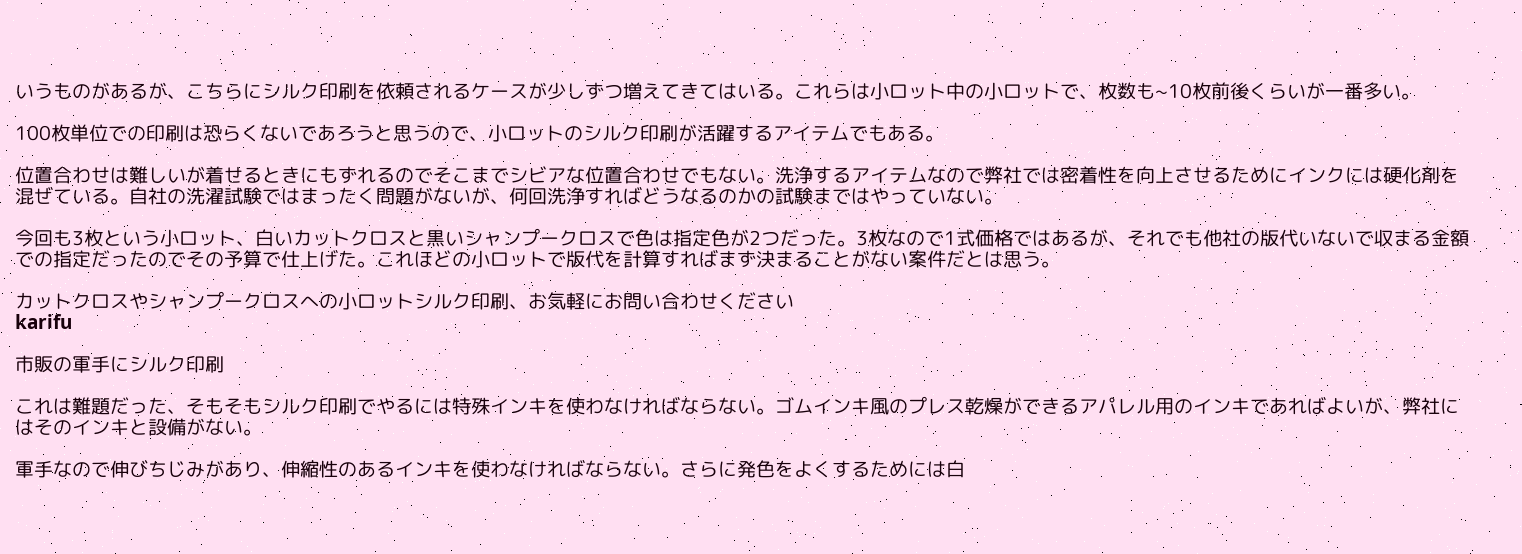いうものがあるが、こちらにシルク印刷を依頼されるケースが少しずつ増えてきてはいる。これらは小ロット中の小ロットで、枚数も~10枚前後くらいが一番多い。

100枚単位での印刷は恐らくないであろうと思うので、小ロットのシルク印刷が活躍するアイテムでもある。

位置合わせは難しいが着せるときにもずれるのでそこまでシビアな位置合わせでもない。洗浄するアイテムなので弊社では密着性を向上させるためにインクには硬化剤を混ぜている。自社の洗濯試験ではまったく問題がないが、何回洗浄すればどうなるのかの試験まではやっていない。

今回も3枚という小ロット、白いカットクロスと黒いシャンプークロスで色は指定色が2つだった。3枚なので1式価格ではあるが、それでも他社の版代いないで収まる金額での指定だったのでその予算で仕上げた。これほどの小ロットで版代を計算すればまず決まることがない案件だとは思う。

カットクロスやシャンプークロスへの小ロットシルク印刷、お気軽にお問い合わせください
karifu

市販の軍手にシルク印刷

これは難題だった、そもそもシルク印刷でやるには特殊インキを使わなければならない。ゴムインキ風のプレス乾燥ができるアパレル用のインキであればよいが、弊社にはそのインキと設備がない。

軍手なので伸びちじみがあり、伸縮性のあるインキを使わなければならない。さらに発色をよくするためには白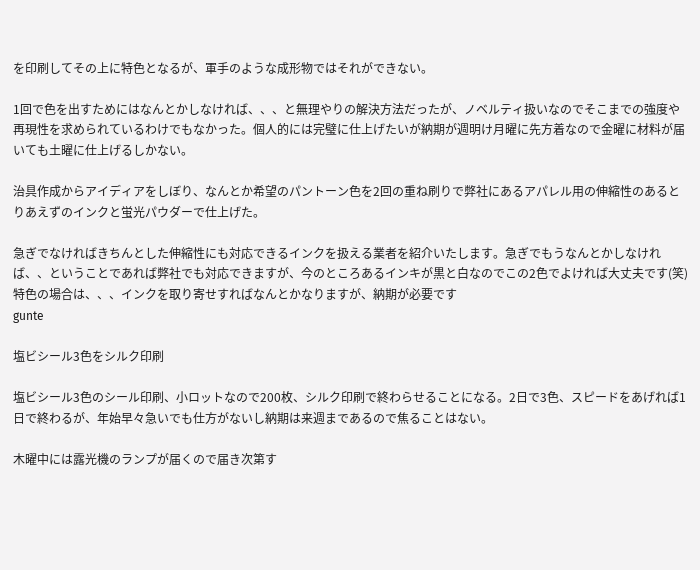を印刷してその上に特色となるが、軍手のような成形物ではそれができない。

1回で色を出すためにはなんとかしなければ、、、と無理やりの解決方法だったが、ノベルティ扱いなのでそこまでの強度や再現性を求められているわけでもなかった。個人的には完璧に仕上げたいが納期が週明け月曜に先方着なので金曜に材料が届いても土曜に仕上げるしかない。

治具作成からアイディアをしぼり、なんとか希望のパントーン色を2回の重ね刷りで弊社にあるアパレル用の伸縮性のあるとりあえずのインクと蛍光パウダーで仕上げた。

急ぎでなければきちんとした伸縮性にも対応できるインクを扱える業者を紹介いたします。急ぎでもうなんとかしなければ、、ということであれば弊社でも対応できますが、今のところあるインキが黒と白なのでこの2色でよければ大丈夫です(笑) 特色の場合は、、、インクを取り寄せすればなんとかなりますが、納期が必要です
gunte

塩ビシール3色をシルク印刷

塩ビシール3色のシール印刷、小ロットなので200枚、シルク印刷で終わらせることになる。2日で3色、スピードをあげれば1日で終わるが、年始早々急いでも仕方がないし納期は来週まであるので焦ることはない。

木曜中には露光機のランプが届くので届き次第す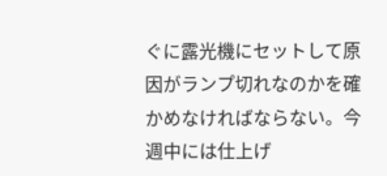ぐに露光機にセットして原因がランプ切れなのかを確かめなければならない。今週中には仕上げ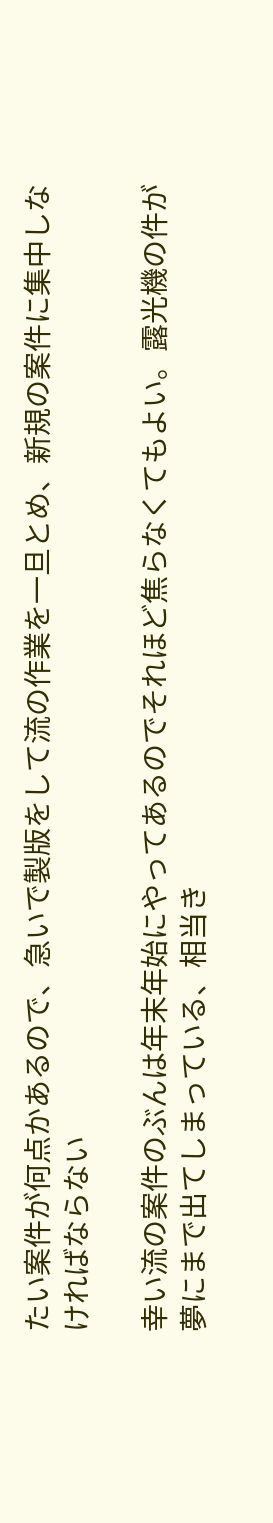たい案件が何点かあるので、急いで製版をして流の作業を一旦とめ、新規の案件に集中しなければならない

幸い流の案件のぶんは年末年始にやってあるのでそれほど焦らなくてもよい。露光機の件が夢にまで出てしまっている、相当き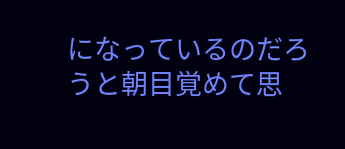になっているのだろうと朝目覚めて思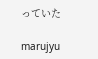っていた

marujyu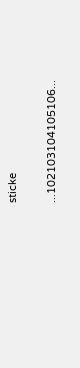sticke

...102103104105106...